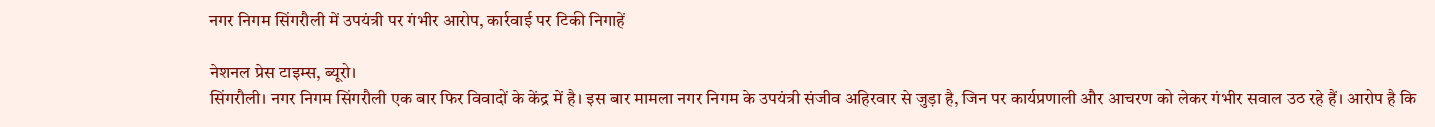नगर निगम सिंगरौली में उपयंत्री पर गंभीर आरोप, कार्रवाई पर टिकी निगाहें

नेशनल प्रेस टाइम्स, ब्यूरो।
सिंगरौली। नगर निगम सिंगरौली एक बार फिर विवादों के केंद्र में है। इस बार मामला नगर निगम के उपयंत्री संजीव अहिरवार से जुड़ा है, जिन पर कार्यप्रणाली और आचरण को लेकर गंभीर सवाल उठ रहे हैं। आरोप है कि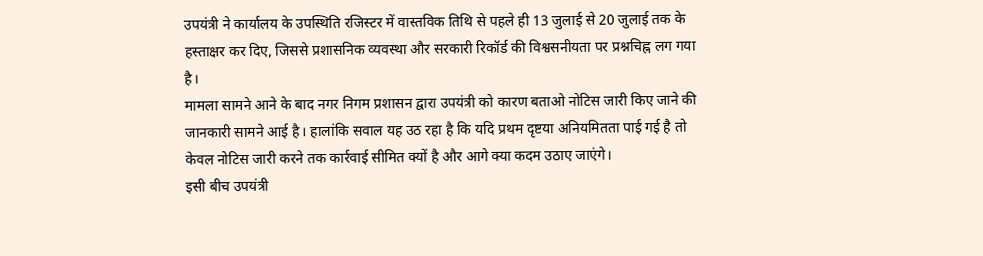उपयंत्री ने कार्यालय के उपस्थिति रजिस्टर में वास्तविक तिथि से पहले ही 13 जुलाई से 20 जुलाई तक के हस्ताक्षर कर दिए, जिससे प्रशासनिक व्यवस्था और सरकारी रिकॉर्ड की विश्वसनीयता पर प्रश्नचिह्न लग गया है।
मामला सामने आने के बाद नगर निगम प्रशासन द्वारा उपयंत्री को कारण बताओ नोटिस जारी किए जाने की जानकारी सामने आई है। हालांकि सवाल यह उठ रहा है कि यदि प्रथम दृष्टया अनियमितता पाई गई है तो केवल नोटिस जारी करने तक कार्रवाई सीमित क्यों है और आगे क्या कदम उठाए जाएंगे।
इसी बीच उपयंत्री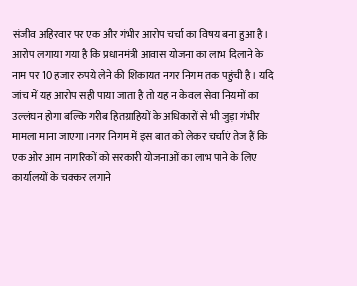संजीव अहिरवार पर एक और गंभीर आरोप चर्चा का विषय बना हुआ है। आरोप लगाया गया है कि प्रधानमंत्री आवास योजना का लाभ दिलाने के नाम पर 10 हजार रुपये लेने की शिकायत नगर निगम तक पहुंची है। यदि जांच में यह आरोप सही पाया जाता है तो यह न केवल सेवा नियमों का उल्लंघन होगा बल्कि गरीब हितग्राहियों के अधिकारों से भी जुड़ा गंभीर मामला माना जाएगा।नगर निगम में इस बात को लेकर चर्चाएं तेज हैं कि एक ओर आम नागरिकों को सरकारी योजनाओं का लाभ पाने के लिए कार्यालयों के चक्कर लगाने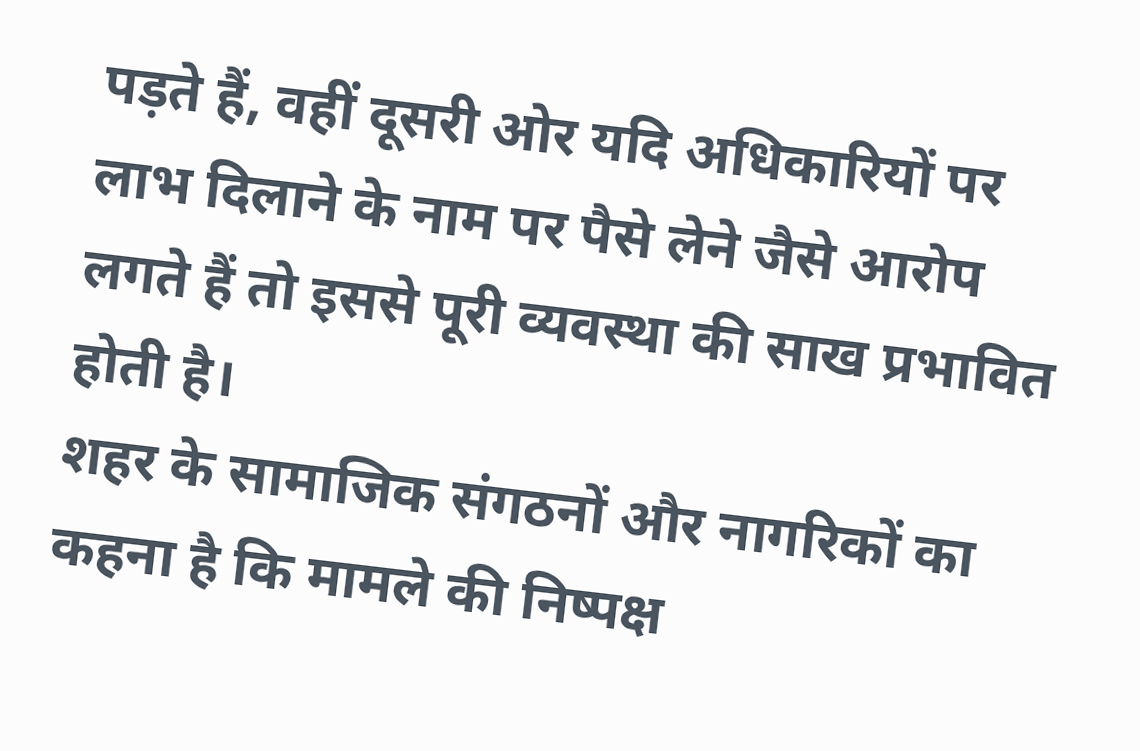पड़ते हैं, वहीं दूसरी ओर यदि अधिकारियों पर लाभ दिलाने के नाम पर पैसे लेने जैसे आरोप लगते हैं तो इससे पूरी व्यवस्था की साख प्रभावित होती है।
शहर के सामाजिक संगठनों और नागरिकों का कहना है कि मामले की निष्पक्ष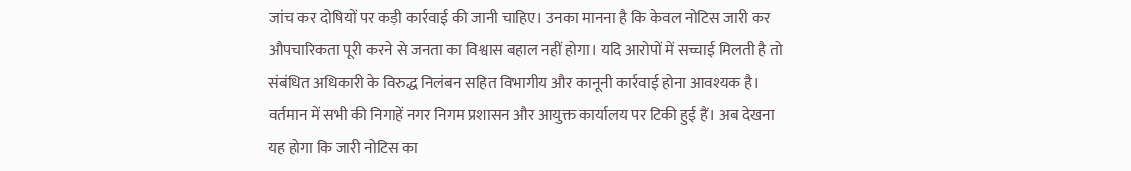जांच कर दोषियों पर कड़ी कार्रवाई की जानी चाहिए। उनका मानना है कि केवल नोटिस जारी कर औपचारिकता पूरी करने से जनता का विश्वास बहाल नहीं होगा। यदि आरोपों में सच्चाई मिलती है तो संबंधित अधिकारी के विरुद्ध निलंबन सहित विभागीय और कानूनी कार्रवाई होना आवश्यक है।
वर्तमान में सभी की निगाहें नगर निगम प्रशासन और आयुक्त कार्यालय पर टिकी हुई हैं। अब देखना यह होगा कि जारी नोटिस का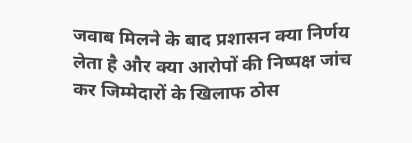जवाब मिलने के बाद प्रशासन क्या निर्णय लेता है और क्या आरोपों की निष्पक्ष जांच कर जिम्मेदारों के खिलाफ ठोस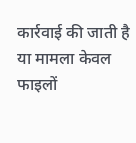कार्रवाई की जाती है या मामला केवल फाइलों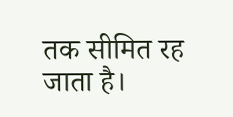तक सीमित रह जाता है।